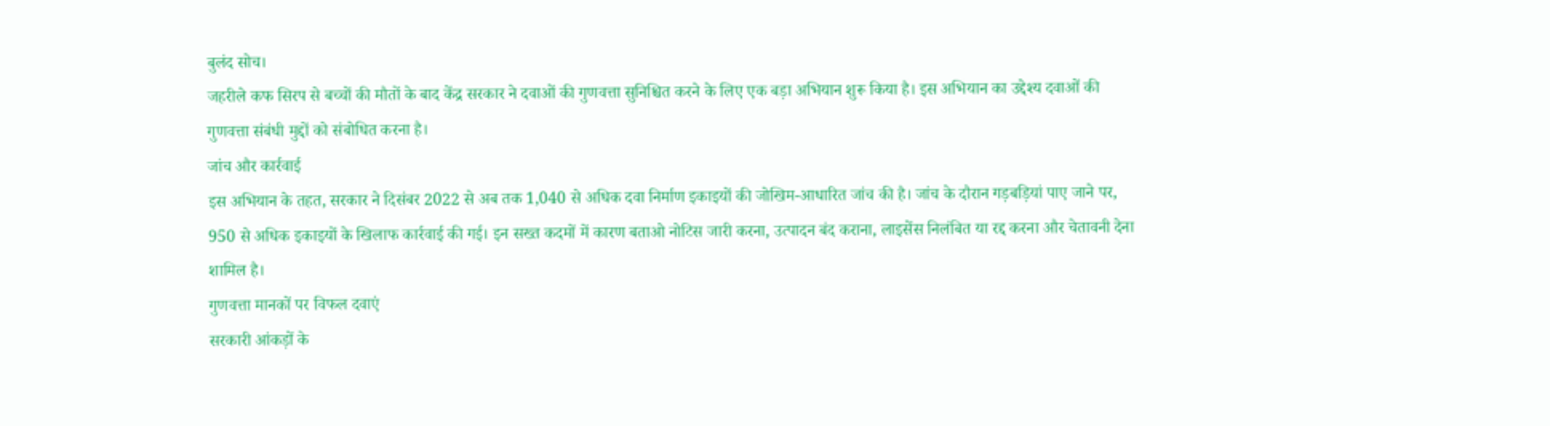बुलंद सोच।
जहरीले कफ सिरप से बच्चों की मौतों के बाद केंद्र सरकार ने दवाओं की गुणवत्ता सुनिश्चित करने के लिए एक बड़ा अभियान शुरू किया है। इस अभियान का उद्देश्य दवाओं की गुणवत्ता संबंधी मुद्दों को संबोधित करना है।
जांच और कार्रवाई
इस अभियान के तहत, सरकार ने दिसंबर 2022 से अब तक 1,040 से अधिक दवा निर्माण इकाइयों की जोखिम-आधारित जांच की है। जांच के दौरान गड़बड़ियां पाए जाने पर, 950 से अधिक इकाइयों के खिलाफ कार्रवाई की गई। इन सख्त कदमों में कारण बताओ नोटिस जारी करना, उत्पादन बंद कराना, लाइसेंस निलंबित या रद्द करना और चेतावनी देना शामिल है।
गुणवत्ता मानकों पर विफल दवाएं
सरकारी आंकड़ों के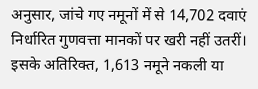अनुसार, जांचे गए नमूनों में से 14,702 दवाएं निर्धारित गुणवत्ता मानकों पर खरी नहीं उतरीं। इसके अतिरिक्त, 1,613 नमूने नकली या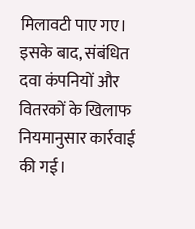मिलावटी पाए गए। इसके बाद, संबंधित दवा कंपनियों और वितरकों के खिलाफ नियमानुसार कार्रवाई की गई।